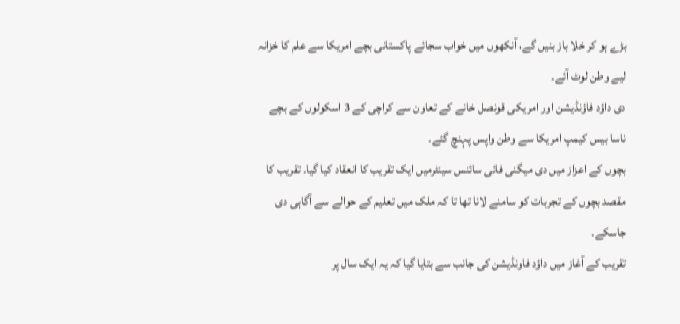بڑے ہو کر خلا باز بنیں گے، آنکھوں میں خواب سجائے پاکستانی بچے امریکا سے علم کا خزانہ لیے وطن لوٹ آئے۔
دی داؤد فاؤنڈیشن اور امریکی قونصل خانے کے تعاون سے کراچی کے 3 اسکولوں کے بچے ناسا بیس کیمپ امریکا سے وطن واپس پہنچ گئے۔
بچوں کے اعزاز میں دی میگنی فائی سائنس سینٹرمیں ایک تقریب کا انعقاد کیا گیا۔ تقریب کا مقصد بچوں کے تجربات کو سامنے لانا تھا تا کہ ملک میں تعلیم کے حوالے سے آگاہی دی جاسکے۔
تقریب کے آغاز میں داؤد فاونڈیشن کی جانب سے بتایا گیا کہ یہ ایک سال پر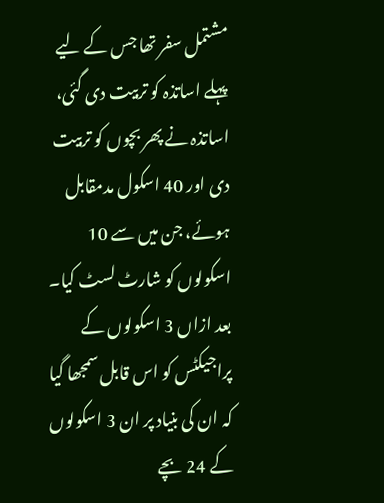مشتمل سفر تھا جس کے لیے پہلے اساتذہ کو تربیت دی گئی، اساتذہ نے پھر بچوں کو تربیت دی اور 40 اسکول مدمقابل ہوئے، جن میں سے 10 اسکولوں کو شارٹ لسٹ کیا۔ بعد ازاں 3 اسکولوں کے پراجیکٹس کو اس قابل سمجھا گیا کہ ان کی بنیاد پر ان 3 اسکولوں کے 24 بچے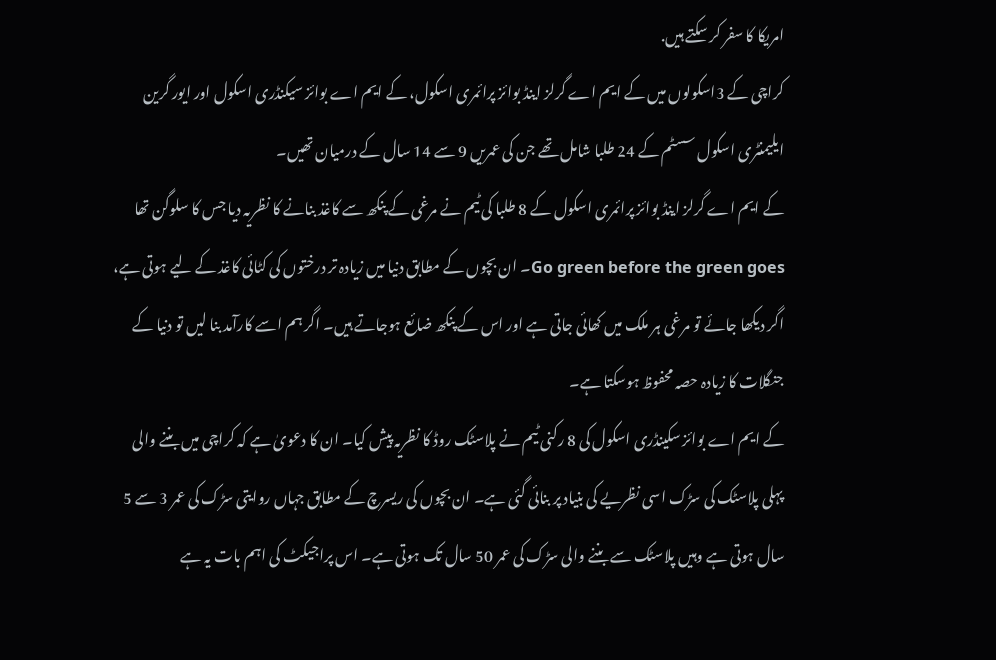امریکا کا سفر کر سکتے ہیں.
کراچی کے 3اسکولوں میں کے ایم اے گرلز اینڈ بوائز پرائمری اسکول، کے ایم اے بوائز سیکنڈری اسکول اور ایور گرین ایلیمنٹری اسکول سسٹم کے 24 طلبا شامل تھے جن کی عمریں 9 سے 14 سال کے درمیان تھیں۔
کے ایم اے گرلز اینڈ بوائز پرائمری اسکول کے 8 طلبا کی ٹیم نے مرغی کے پنکھ سے کاغذ بنانے کا نظریہ دیا جس کا سلوگن تھا Go green before the green goes۔ ان بچوں کے مطابق دنیا میں زیادہ تر درختوں کی کٹائی کاغذ کے لیے ہوتی ہے، اگر دیکھا جائے تو مرغی ہر ملک میں کھائی جاتی ہے اور اس کے پنکھ ضائع ہوجاتے ہیں۔ اگر ہم اسے کارآمد بنا لیں تو دنیا کے جنگلات کا زیادہ حصہ محفوظ ہوسکتا ہے۔
کے ایم اے بوائز سکینڈری اسکول کی 8 رکنی ٹیم نے پلاسٹک روڈ کا نظریہ پیش کیا۔ ان کا دعویٰ ہے کہ کراچی میں بننے والی پہلی پلاسٹک کی سڑک اسی نظریے کی بنیاد پر بنائی گئی ہے۔ ان بچوں کی ریسرچ کے مطابق جہاں روایتی سڑک کی عمر 3 سے 5 سال ہوتی ہے وہیں پلاسٹک سے بننے والی سڑک کی عمر 50 سال تک ہوتی ہے۔ اس پراجیکٹ کی اہم بات یہ ہے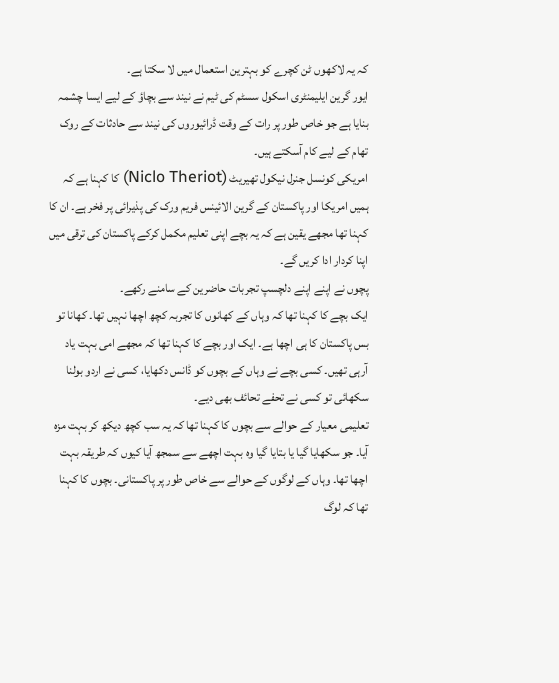کہ یہ لاکھوں ٹن کچرے کو بہترین استعمال میں لا سکتا ہے۔
ایور گرین ایلیمنٹری اسکول سسٹم کی ٹیم نے نیند سے بچاؤ کے لیے ایسا چشمہ بنایا ہے جو خاص طور پر رات کے وقت ڈرائیوروں کی نیند سے حادثات کے روک تھام کے لیے کام آسکتے ہیں۔
امریکی کونسل جنرل نیکول تھیریٹ (Niclo Theriot) کا کہنا ہے کہ ہمیں امریکا اور پاکستان کے گرین الائینس فریم ورک کی پذیرائی پر فخر ہے۔ ان کا کہنا تھا مجھے یقین ہے کہ یہ بچے اپنی تعلیم مکمل کرکے پاکستان کی ترقی میں اپنا کردار ادا کریں گے۔
پچوں نے اپنے اپنے دلچسپ تجربات حاضرین کے سامنے رکھے۔
ایک بچے کا کہنا تھا کہ وہاں کے کھانوں کا تجربہ کچھ اچھا نہیں تھا۔ کھانا تو بس پاکستان کا ہی اچھا ہے۔ ایک اور بچے کا کہنا تھا کہ مجھے امی بہت یاد آرہی تھیں۔ کسی بچے نے وہاں کے بچوں کو ڈانس دکھایا، کسی نے اردو بولنا سکھائی تو کسی نے تحفے تحائف بھی دیے۔
تعلیمی معیار کے حوالے سے بچوں کا کہنا تھا کہ یہ سب کچھ دیکھ کر بہت مزہ آیا۔ جو سکھایا گیا یا بتایا گیا وہ بہت اچھے سے سمجھ آیا کیوں کہ طریقہ بہت اچھا تھا۔ وہاں کے لوگوں کے حوالے سے خاص طور پر پاکستانی۔ بچوں کا کہنا تھا کہ لوگ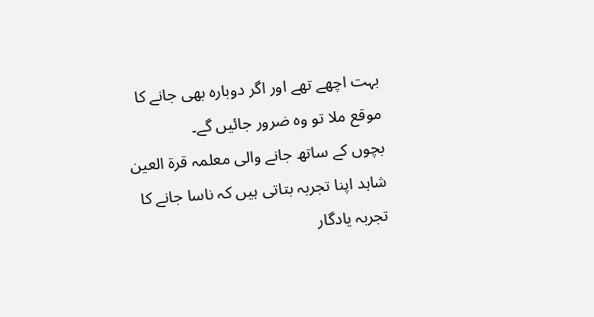بہت اچھے تھے اور اگر دوبارہ بھی جانے کا موقع ملا تو وہ ضرور جائیں گے۔
بچوں کے ساتھ جانے والی معلمہ قرة العین شاہد اپنا تجربہ بتاتی ہیں کہ ناسا جانے کا تجربہ یادگار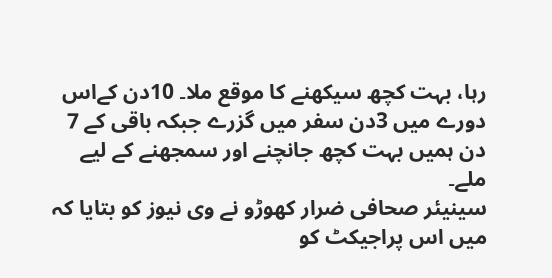رہا، بہت کچھ سیکھنے کا موقع ملا۔ 10دن کےاس دورے میں 3دن سفر میں گزرے جبکہ باقی کے 7 دن ہمیں بہت کچھ جانچنے اور سمجھنے کے لیے ملے۔
سینیئر صحافی ضرار کھوڑو نے وی نیوز کو بتایا کہ میں اس پراجیکٹ کو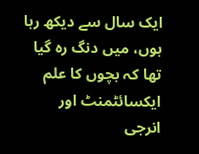ایک سال سے دیکھ رہا ہوں، میں دنگ رہ گیا تھا کہ بچوں کا علم ایکسائٹمنٹ اور انرجی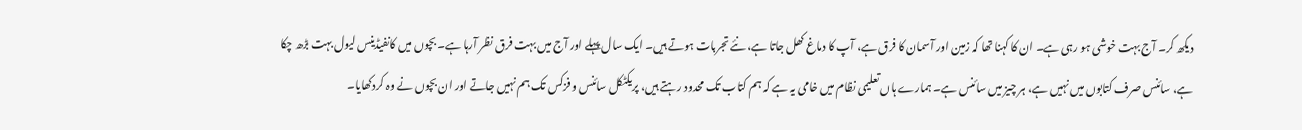دیکھ کر۔ آج بہت خوشی ہو رہی ہے۔ ان کا کہنا تھا کہ زمین اور آسمان کا فرق ہے، آپ کا دماغ کھل جاتا ہے، نئے تجربات ہوتے ہیں۔ ایک سال پہلے اور آج میں بہت فرق نظر آرہا ہے۔ بچوں میں کانفیڈینس لیول بہت بڑھ چکا ہے، سائنس صرف کتابوں میں نہیں ہے، ہر چیز میں سائنس ہے۔ ہمارے ہاں تعلیمی نظام میں خامی یہ ہے کہ ہم کتاب تک محدود رہتے ہیں، پریکٹکل سائنس و فزکس تک ہم نہیں جاتے اور ان بچوں نے وہ کردکھایا۔